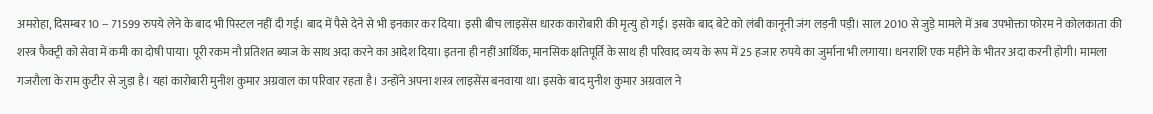अमरोहा, दिसम्बर 10 -- 71599 रुपये लेने के बाद भी पिस्टल नहीं दी गई। बाद में पैसे देने से भी इनकार कर दिया। इसी बीच लाइसेंस धारक कारोबारी की मृत्यु हो गई। इसके बाद बेटे को लंबी कानूनी जंग लड़नी पड़ी। साल 2010 से जुड़े मामले में अब उपभोक्ता फोरम ने कोलकाता की शस्त्र फैक्ट्री को सेवा में कमी का दोषी पाया। पूरी रकम नौ प्रतिशत ब्याज के साथ अदा करने का आदेश दिया। इतना ही नहीं आर्थिक, मानसिक क्षतिपूर्ति के साथ ही परिवाद व्यय के रूप में 25 हजार रुपये का जुर्माना भी लगाया। धनराशि एक महीने के भीतर अदा करनी होगी। मामला गजरौला के राम कुटीर से जुड़ा है। यहां कारोबारी मुनीश कुमार अग्रवाल का परिवार रहता है। उन्होंने अपना शस्त्र लाइसेंस बनवाया था। इसके बाद मुनीश कुमार अग्रवाल ने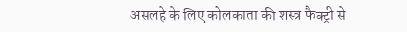असलहे के लिए कोलकाता की शस्त्र फैक्ट्री से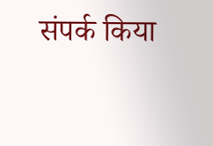संपर्क किया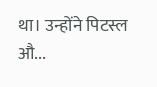था। उन्होंने पिटस्ल औ...